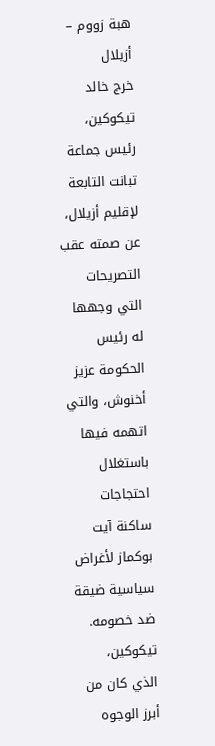هبة زووم – أزيلال
خرج خالد تيكوكين، رئيس جماعة تبانت التابعة لإقليم أزيلال، عن صمته عقب التصريحات التي وجهها له رئيس الحكومة عزيز أخنوش، والتي اتهمه فيها باستغلال احتجاجات ساكنة آيت بوكماز لأغراض سياسية ضيقة ضد خصومه.
تيكوكين، الذي كان من أبرز الوجوه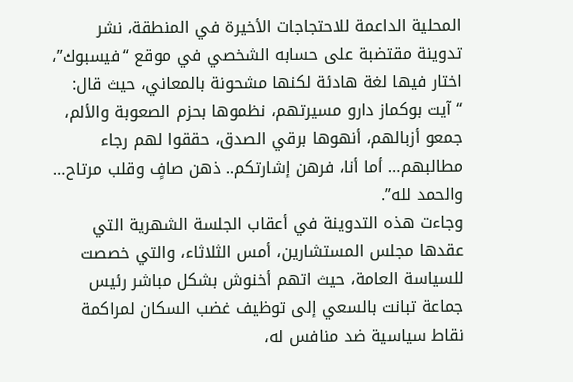المحلية الداعمة للاحتجاجات الأخيرة في المنطقة، نشر تدوينة مقتضبة على حسابه الشخصي في موقع “فيسبوك”، اختار فيها لغة هادئة لكنها مشحونة بالمعاني، حيث قال: “آيت بوكماز دارو مسيرتهم، نظموها بحزم الصعوبة والألم، جمعو أزبالهم، أنهوها برقي الصدق، حققوا لهم رجاء مطالبهم… أما أنا، فرهن إشارتكم.. ذهن صافٍ وقلب مرتاح… والحمد لله”.
وجاءت هذه التدوينة في أعقاب الجلسة الشهرية التي عقدها مجلس المستشارين، أمس الثلاثاء، والتي خصصت للسياسة العامة، حيث اتهم أخنوش بشكل مباشر رئيس جماعة تبانت بالسعي إلى توظيف غضب السكان لمراكمة نقاط سياسية ضد منافس له،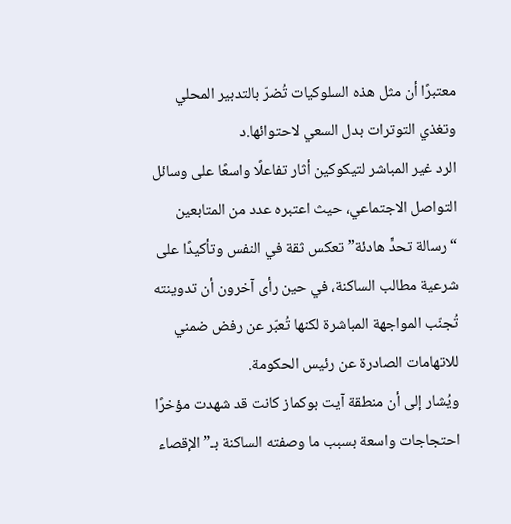معتبرًا أن مثل هذه السلوكيات تُضرّ بالتدبير المحلي وتغذي التوترات بدل السعي لاحتوائها.د
الرد غير المباشر لتيكوكين أثار تفاعلًا واسعًا على وسائل التواصل الاجتماعي، حيث اعتبره عدد من المتابعين “رسالة تحدٍّ هادئة” تعكس ثقة في النفس وتأكيدًا على شرعية مطالب الساكنة، في حين رأى آخرون أن تدوينته تُجنّب المواجهة المباشرة لكنها تُعبّر عن رفض ضمني للاتهامات الصادرة عن رئيس الحكومة.
ويُشار إلى أن منطقة آيت بوكماز كانت قد شهدت مؤخرًا احتجاجات واسعة بسبب ما وصفته الساكنة بـ”الإقصاء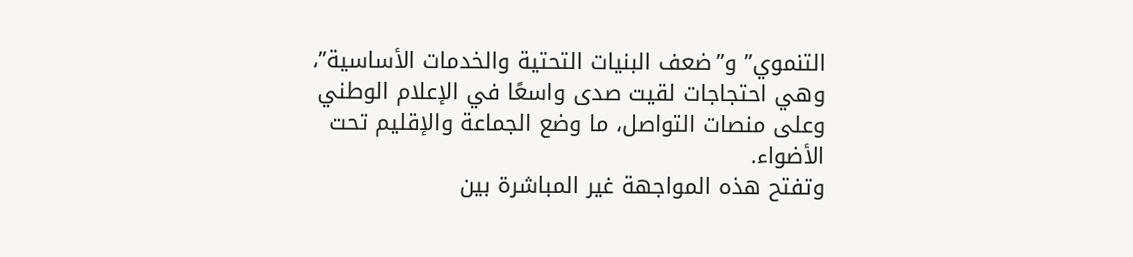التنموي” و”ضعف البنيات التحتية والخدمات الأساسية”، وهي احتجاجات لقيت صدى واسعًا في الإعلام الوطني وعلى منصات التواصل، ما وضع الجماعة والإقليم تحت الأضواء.
وتفتح هذه المواجهة غير المباشرة بين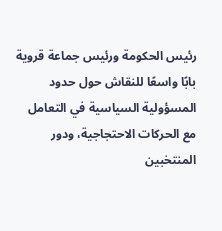رئيس الحكومة ورئيس جماعة قروية بابًا واسعًا للنقاش حول حدود المسؤولية السياسية في التعامل مع الحركات الاحتجاجية، ودور المنتخبين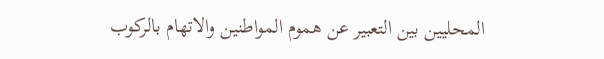المحليين بين التعبير عن هموم المواطنين والاتهام بالركوب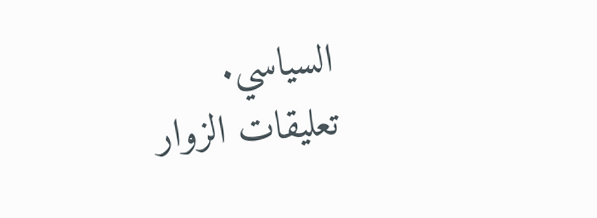السياسي.
تعليقات الزوار